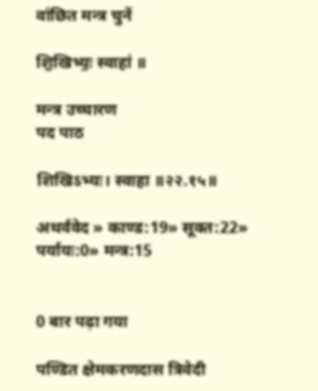वांछित मन्त्र चुनें

शि॒खिभ्यः॒ स्वाहा॑ ॥

मन्त्र उच्चारण
पद पाठ

शिखिऽभ्यः। स्वाहा ॥२२.१५॥

अथर्ववेद » काण्ड:19» सूक्त:22» पर्यायः:0» मन्त्र:15


0 बार पढ़ा गया

पण्डित क्षेमकरणदास त्रिवेदी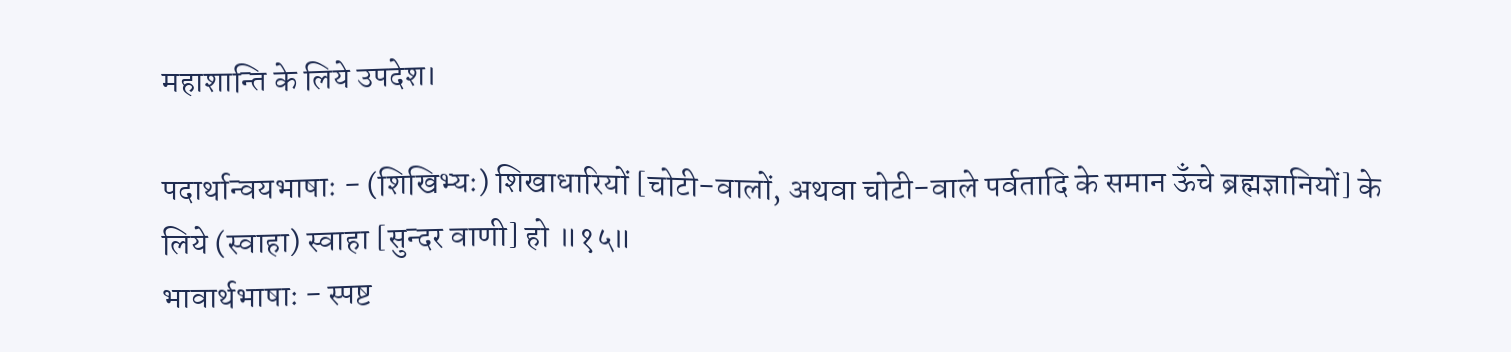महाशान्ति के लिये उपदेश।

पदार्थान्वयभाषाः - (शिखिभ्यः) शिखाधारियों [चोटी-वालों, अथवा चोटी-वाले पर्वतादि के समान ऊँचे ब्रह्मज्ञानियों] के लिये (स्वाहा) स्वाहा [सुन्दर वाणी] हो ॥१५॥
भावार्थभाषाः - स्पष्ट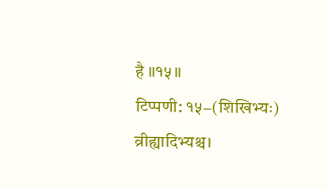है ॥१५॥
टिप्पणी: १५−(शिखिभ्यः) व्रीह्यादिभ्यश्च।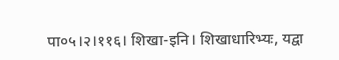पा०५।२।११६। शिखा-इनि। शिखाधारिभ्यः, यद्वा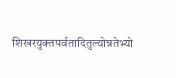शिखरयुक्तपर्वतादितुल्योन्नतेभ्यो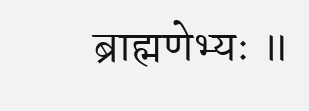ब्राह्मणेभ्यः ॥